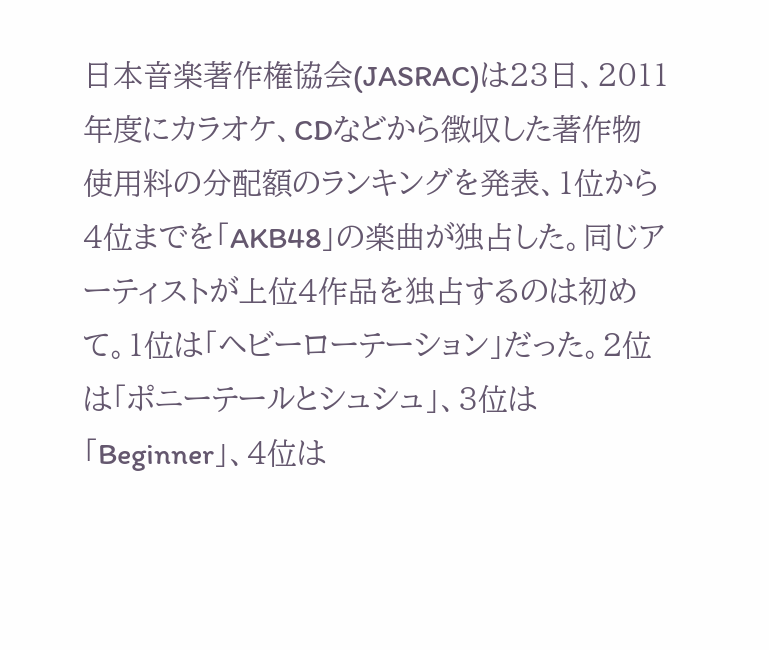日本音楽著作権協会(JASRAC)は23日、2011年度にカラオケ、CDなどから徴収した著作物使用料の分配額のランキングを発表、1位から4位までを「AKB48」の楽曲が独占した。同じアーティストが上位4作品を独占するのは初めて。1位は「ヘビーローテーション」だった。2位は「ポニーテールとシュシュ」、3位は「Beginner」、4位は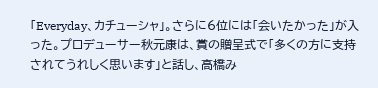「Everyday、カチューシャ」。さらに6位には「会いたかった」が入った。プロデューサー秋元康は、賞の贈呈式で「多くの方に支持されてうれしく思います」と話し、高橋み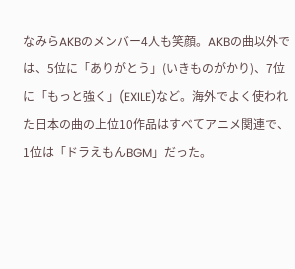なみらAKBのメンバー4人も笑顔。AKBの曲以外では、5位に「ありがとう」(いきものがかり)、7位に「もっと強く」(EXILE)など。海外でよく使われた日本の曲の上位10作品はすべてアニメ関連で、1位は「ドラえもんBGM」だった。